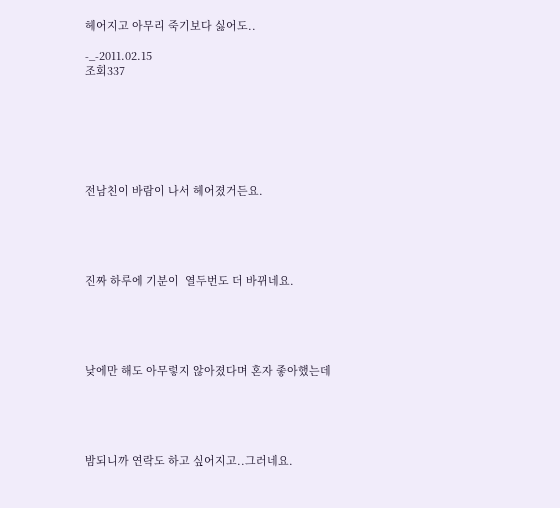헤어지고 아무리 죽기보다 싫어도..

-_-2011.02.15
조회337







전남친이 바람이 나서 헤어졌거든요.





진짜 하루에 기분이  열두번도 더 바뀌네요.





낮에만 해도 아무렇지 않아졌다며 혼자 좋아했는데





밤되니까 연락도 하고 싶어지고..그러네요.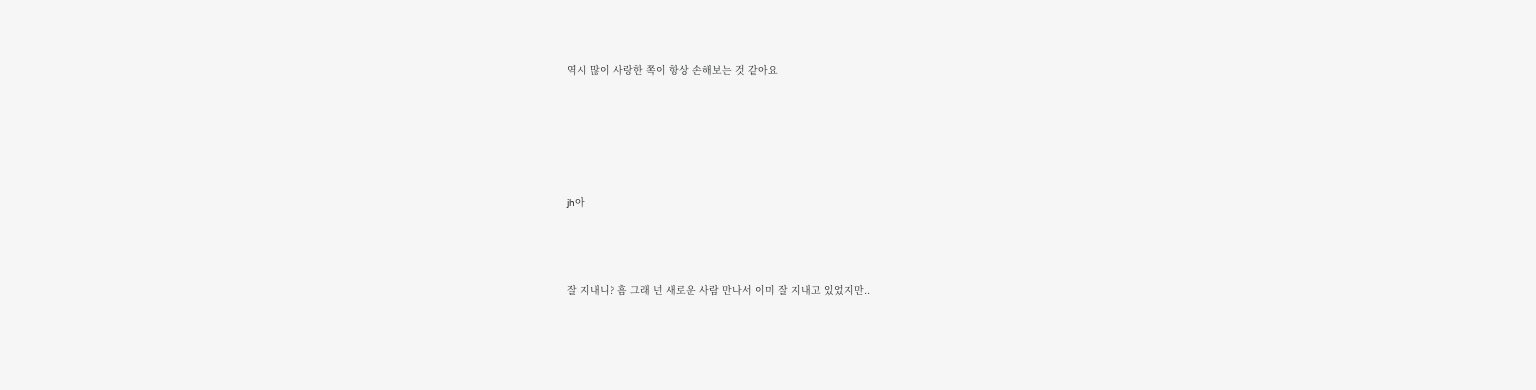역시 많이 사랑한 쪽이 항상 손해보는 것 같아요





jh아



잘 지내니? 흠 그래 넌 새로운 사람 만나서 이미 잘 지내고 있었지만..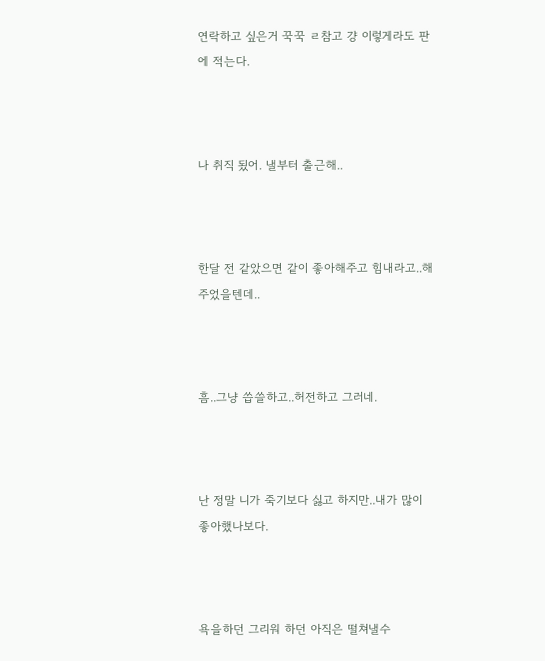연락하고 싶은거 꾹꾹 ㄹ참고 걍 이렇게라도 판에 적는다.



나 취직 됬어. 낼부터 출근해..



한달 전 같았으면 같이 좋아해주고 힘내라고..해주었을텐데..



흠..그냥 씁쓸하고..허전하고 그러네.



난 정말 니가 죽기보다 싫고 하지만..내가 많이 좋아했나보다.



욕을하던 그리워 하던 아직은 떨쳐낼수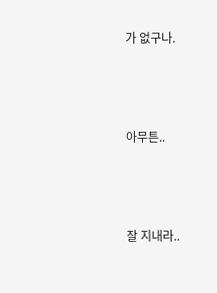가 없구나.



아무튼..



잘 지내라..